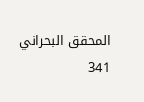المحقق البحراني
341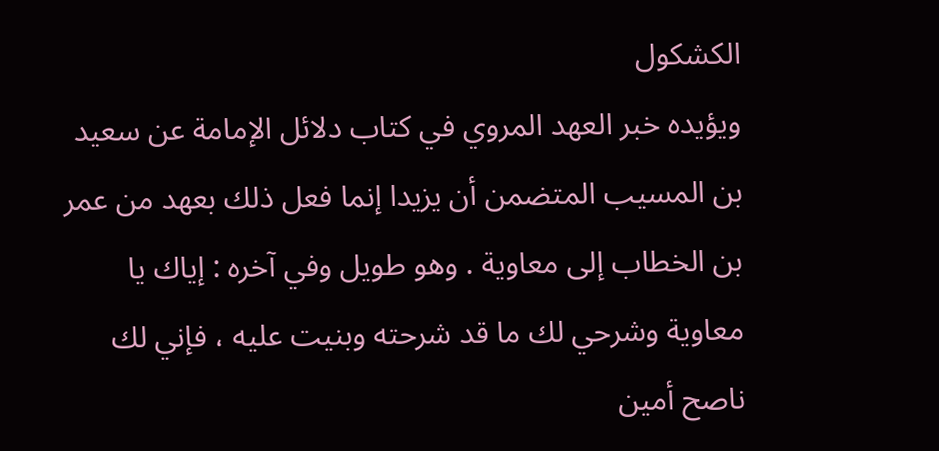الكشكول
ويؤيده خبر العهد المروي في كتاب دلائل الإمامة عن سعيد بن المسيب المتضمن أن يزيدا إنما فعل ذلك بعهد من عمر بن الخطاب إلى معاوية . وهو طويل وفي آخره : إياك يا معاوية وشرحي لك ما قد شرحته وبنيت عليه ، فإني لك ناصح أمين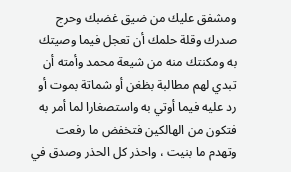ومشفق عليك من ضيق غضبك وحرج صدرك وقلة حلمك أن تعجل فيما وصيتك به ومكنتك منه من شيعة محمد وأمته أن تبدي لهم مطالبة بظغن أو شماتة بموت أو رد عليه فيما أوتي به واستصغارا لما أمر به فتكون من الهالكين فتخفض ما رفعت وتهدم ما بنيت ، واحذر كل الحذر وصدق في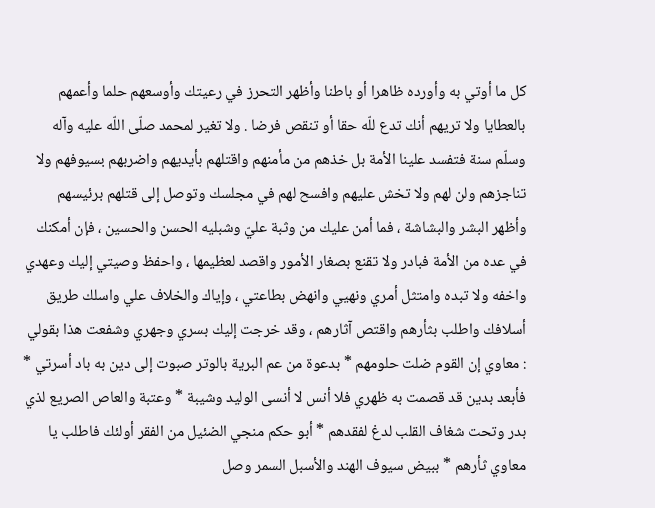كل ما أوتي به وأورده ظاهرا أو باطنا وأظهر التحرز في رعيتك وأوسعهم حلما وأعمهم بالعطايا ولا تريهم أنك تدع للّه حقا أو تنقص فرضا . ولا تغير لمحمد صلّى اللّه عليه وآله وسلّم سنة فتفسد علينا الأمة بل خذهم من مأمنهم واقتلهم بأيديهم واضربهم بسيوفهم ولا تناجزهم ولن لهم ولا تخش عليهم وافسح لهم في مجلسك وتوصل إلى قتلهم برئيسهم وأظهر البشر والبشاشة ، فما أمن عليك من وثبة عليّ وشبليه الحسن والحسين ، فإن أمكنك في عده من الأمة فبادر ولا تقنع بصغار الأمور واقصد لعظيمها ، واحفظ وصيتي إليك وعهدي واخفه ولا تبده وامتثل أمري ونهيي وانهض بطاعتي ، وإياك والخلاف علي واسلك طريق أسلافك واطلب بثأرهم واقتص آثارهم ، وقد خرجت إليك بسري وجهري وشفعت هذا بقولي : معاوي إن القوم ضلت حلومهم * بدعوة من عم البرية بالوتر صبوت إلى دين به باد أسرتي * فأبعد بدين قد قصمت به ظهري فلا أنس لا أنسى الوليد وشيبة * وعتبة والعاص الصريع لذي بدر وتحت شغاف القلب لدغ لفقدهم * أبو حكم منجي الضئيل من الفقر أولئك فاطلب يا معاوي ثأرهم * ببيض سيوف الهند والأسبل السمر وصل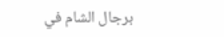برجال الشام في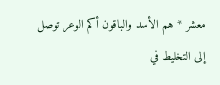معشر * هم الأسد والباقون أكم الوعر توصل إلى التخليط في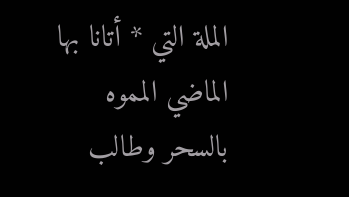الملة التي * أتانا بها الماضي المموه بالسحر وطالب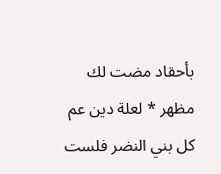بأحقاد مضت لك مظهر * لعلة دين عم كل بني النضر فلست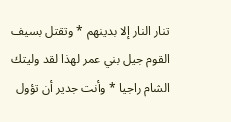تنار النار إلا بدينهم * وتقتل بسيف القوم جيل بني عمر لهذا لقد وليتك الشام راجيا * وأنت جدير أن تؤول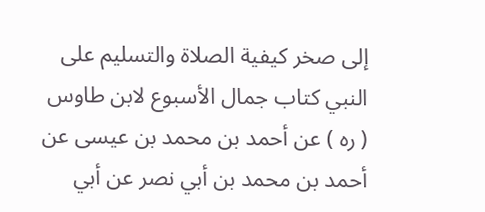إلى صخر كيفية الصلاة والتسليم على النبي كتاب جمال الأسبوع لابن طاوس ( ره ) عن أحمد بن محمد بن عيسى عن أحمد بن محمد بن أبي نصر عن أبي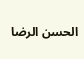الحسن الرضا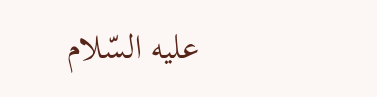عليه السّلام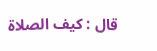قال : كيف الصلاة